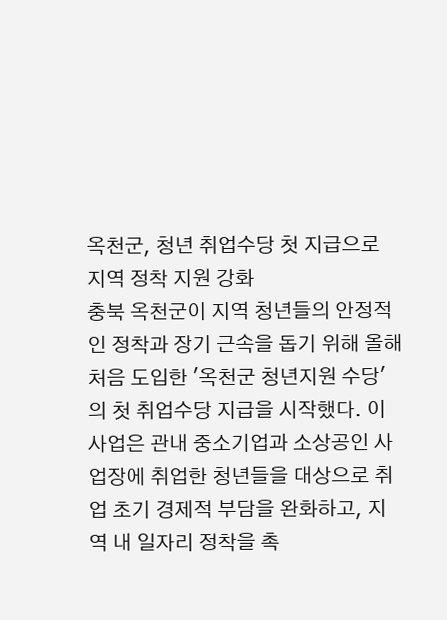옥천군, 청년 취업수당 첫 지급으로 지역 정착 지원 강화
충북 옥천군이 지역 청년들의 안정적인 정착과 장기 근속을 돕기 위해 올해 처음 도입한 '옥천군 청년지원 수당'의 첫 취업수당 지급을 시작했다. 이 사업은 관내 중소기업과 소상공인 사업장에 취업한 청년들을 대상으로 취업 초기 경제적 부담을 완화하고, 지역 내 일자리 정착을 촉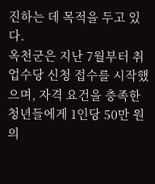진하는 데 목적을 두고 있다.
옥천군은 지난 7월부터 취업수당 신청 접수를 시작했으며, 자격 요건을 충족한 청년들에게 1인당 50만 원의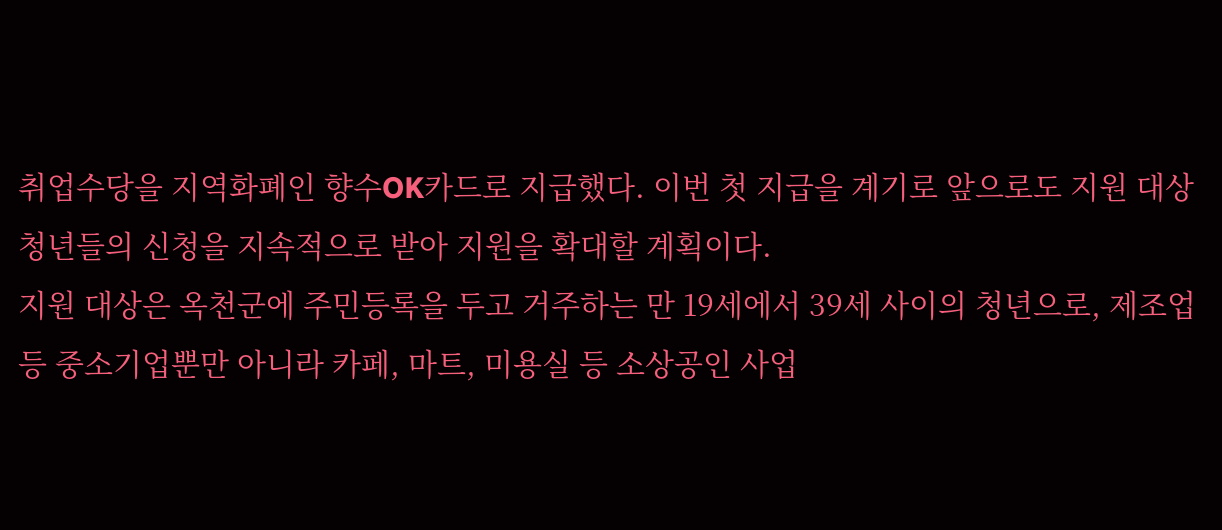취업수당을 지역화폐인 향수OK카드로 지급했다. 이번 첫 지급을 계기로 앞으로도 지원 대상 청년들의 신청을 지속적으로 받아 지원을 확대할 계획이다.
지원 대상은 옥천군에 주민등록을 두고 거주하는 만 19세에서 39세 사이의 청년으로, 제조업 등 중소기업뿐만 아니라 카페, 마트, 미용실 등 소상공인 사업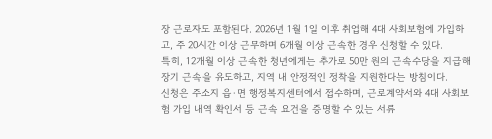장 근로자도 포함된다. 2026년 1월 1일 이후 취업해 4대 사회보험에 가입하고, 주 20시간 이상 근무하며 6개월 이상 근속한 경우 신청할 수 있다.
특히, 12개월 이상 근속한 청년에게는 추가로 50만 원의 근속수당을 지급해 장기 근속을 유도하고, 지역 내 안정적인 정착을 지원한다는 방침이다.
신청은 주소지 읍·면 행정복지센터에서 접수하며, 근로계약서와 4대 사회보험 가입 내역 확인서 등 근속 요건을 증명할 수 있는 서류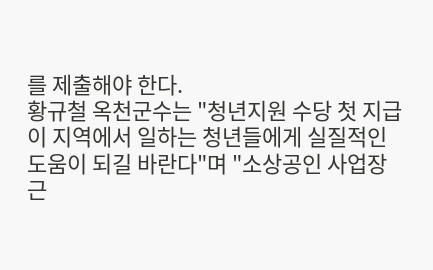를 제출해야 한다.
황규철 옥천군수는 "청년지원 수당 첫 지급이 지역에서 일하는 청년들에게 실질적인 도움이 되길 바란다"며 "소상공인 사업장 근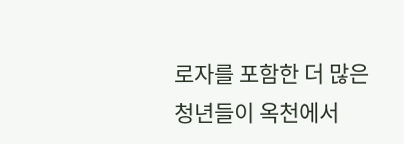로자를 포함한 더 많은 청년들이 옥천에서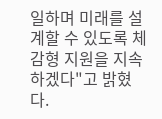일하며 미래를 설계할 수 있도록 체감형 지원을 지속하겠다"고 밝혔다.